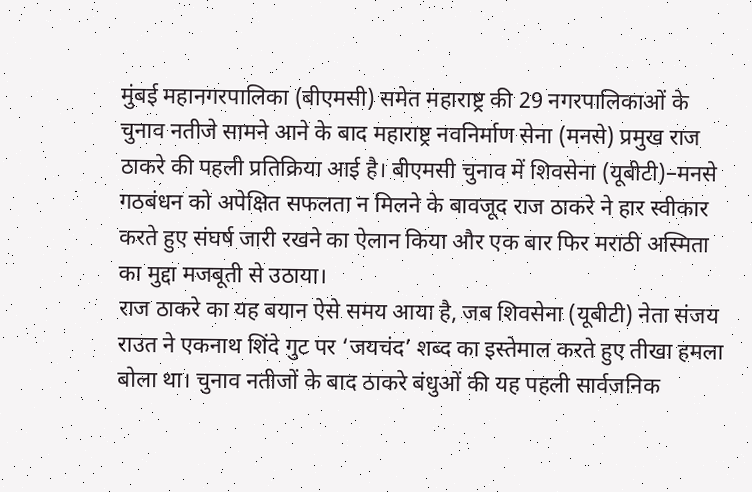मुंबई महानगरपालिका (बीएमसी) समेत महाराष्ट्र की 29 नगरपालिकाओं के चुनाव नतीजे सामने आने के बाद महाराष्ट्र नवनिर्माण सेना (मनसे) प्रमुख राज ठाकरे की पहली प्रतिक्रिया आई है। बीएमसी चुनाव में शिवसेना (यूबीटी)–मनसे गठबंधन को अपेक्षित सफलता न मिलने के बावजूद राज ठाकरे ने हार स्वीकार करते हुए संघर्ष जारी रखने का ऐलान किया और एक बार फिर मराठी अस्मिता का मुद्दा मजबूती से उठाया।
राज ठाकरे का यह बयान ऐसे समय आया है, जब शिवसेना (यूबीटी) नेता संजय राउत ने एकनाथ शिंदे गुट पर ‘जयचंद’ शब्द का इस्तेमाल करते हुए तीखा हमला बोला था। चुनाव नतीजों के बाद ठाकरे बंधुओं की यह पहली सार्वजनिक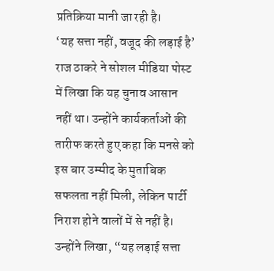प्रतिक्रिया मानी जा रही है।
‘यह सत्ता नहीं, वजूद की लड़ाई है’
राज ठाकरे ने सोशल मीडिया पोस्ट में लिखा कि यह चुनाव आसान नहीं था। उन्होंने कार्यकर्ताओं की तारीफ करते हुए कहा कि मनसे को इस बार उम्मीद के मुताबिक सफलता नहीं मिली, लेकिन पार्टी निराश होने वालों में से नहीं है।
उन्होंने लिखा, “यह लड़ाई सत्ता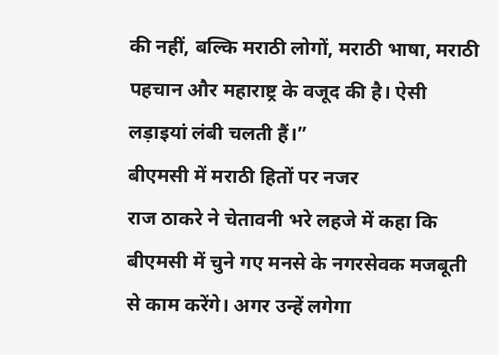की नहीं, बल्कि मराठी लोगों, मराठी भाषा, मराठी पहचान और महाराष्ट्र के वजूद की है। ऐसी लड़ाइयां लंबी चलती हैं।”
बीएमसी में मराठी हितों पर नजर
राज ठाकरे ने चेतावनी भरे लहजे में कहा कि बीएमसी में चुने गए मनसे के नगरसेवक मजबूती से काम करेंगे। अगर उन्हें लगेगा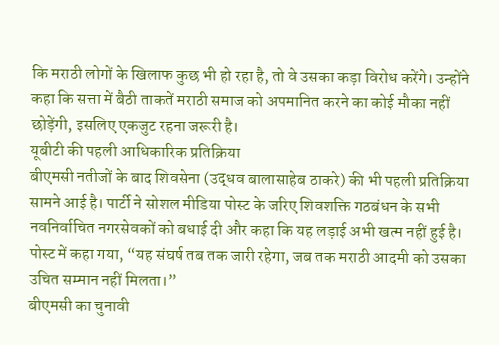कि मराठी लोगों के खिलाफ कुछ भी हो रहा है, तो वे उसका कड़ा विरोध करेंगे। उन्होंने कहा कि सत्ता में बैठी ताकतें मराठी समाज को अपमानित करने का कोई मौका नहीं छोड़ेंगी, इसलिए एकजुट रहना जरूरी है।
यूबीटी की पहली आधिकारिक प्रतिक्रिया
बीएमसी नतीजों के बाद शिवसेना (उद्धव बालासाहेब ठाकरे) की भी पहली प्रतिक्रिया सामने आई है। पार्टी ने सोशल मीडिया पोस्ट के जरिए शिवशक्ति गठबंधन के सभी नवनिर्वाचित नगरसेवकों को बधाई दी और कहा कि यह लड़ाई अभी खत्म नहीं हुई है।
पोस्ट में कहा गया, “यह संघर्ष तब तक जारी रहेगा, जब तक मराठी आदमी को उसका उचित सम्मान नहीं मिलता।”
बीएमसी का चुनावी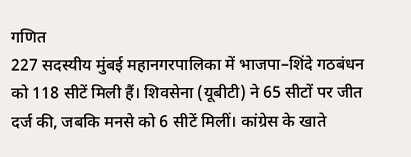गणित
227 सदस्यीय मुंबई महानगरपालिका में भाजपा–शिंदे गठबंधन को 118 सीटें मिली हैं। शिवसेना (यूबीटी) ने 65 सीटों पर जीत दर्ज की, जबकि मनसे को 6 सीटें मिलीं। कांग्रेस के खाते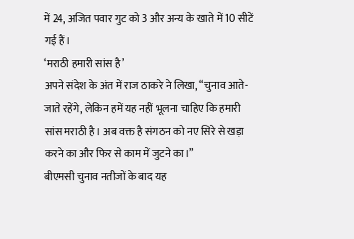में 24, अजित पवार गुट को 3 और अन्य के खाते में 10 सीटें गई हैं।
‘मराठी हमारी सांस है’
अपने संदेश के अंत में राज ठाकरे ने लिखा, “चुनाव आते-जाते रहेंगे, लेकिन हमें यह नहीं भूलना चाहिए कि हमारी सांस मराठी है। अब वक्त है संगठन को नए सिरे से खड़ा करने का और फिर से काम में जुटने का।”
बीएमसी चुनाव नतीजों के बाद यह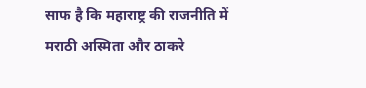साफ है कि महाराष्ट्र की राजनीति में मराठी अस्मिता और ठाकरे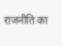राजनीति का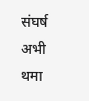संघर्ष अभी थमा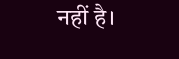नहीं है।